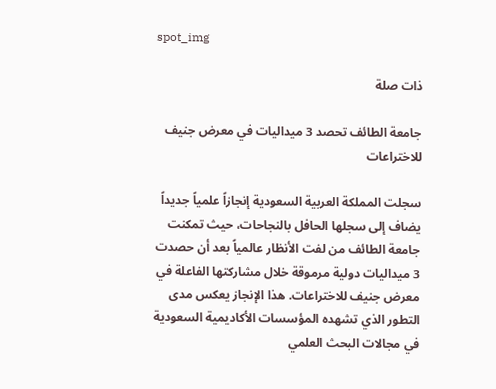spot_img

ذات صلة

جامعة الطائف تحصد 3 ميداليات في معرض جنيف للاختراعات

سجلت المملكة العربية السعودية إنجازاً علمياً جديداً يضاف إلى سجلها الحافل بالنجاحات، حيث تمكنت جامعة الطائف من لفت الأنظار عالمياً بعد أن حصدت 3 ميداليات دولية مرموقة خلال مشاركتها الفاعلة في معرض جنيف للاختراعات. هذا الإنجاز يعكس مدى التطور الذي تشهده المؤسسات الأكاديمية السعودية في مجالات البحث العلمي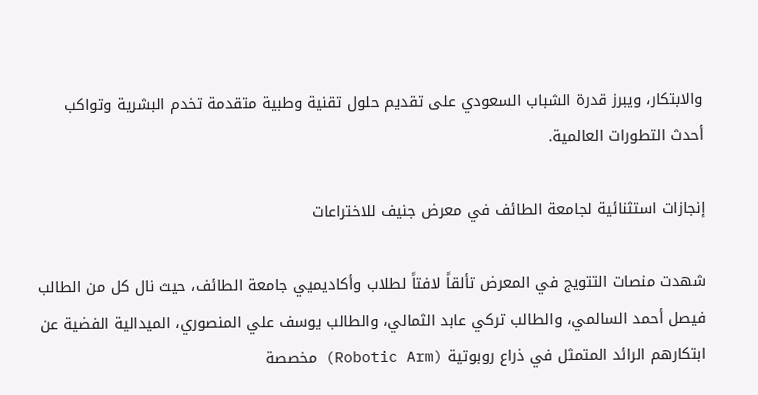والابتكار، ويبرز قدرة الشباب السعودي على تقديم حلول تقنية وطبية متقدمة تخدم البشرية وتواكب أحدث التطورات العالمية.

إنجازات استثنائية لجامعة الطائف في معرض جنيف للاختراعات

شهدت منصات التتويج في المعرض تألقاً لافتاً لطلاب وأكاديميي جامعة الطائف، حيث نال كل من الطالب فيصل أحمد السالمي، والطالب تركي عابد الثمالي، والطالب يوسف علي المنصوري، الميدالية الفضية عن ابتكارهم الرائد المتمثل في ذراع روبوتية (Robotic Arm) مخصصة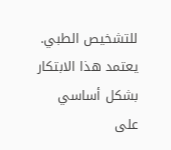للتشخيص الطبي. يعتمد هذا الابتكار بشكل أساسي على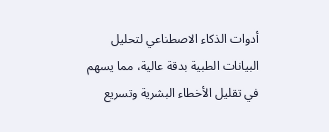أدوات الذكاء الاصطناعي لتحليل البيانات الطبية بدقة عالية، مما يسهم في تقليل الأخطاء البشرية وتسريع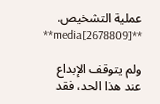عملية التشخيص. **media[2678809]**

ولم يتوقف الإبداع عند هذا الحد، فقد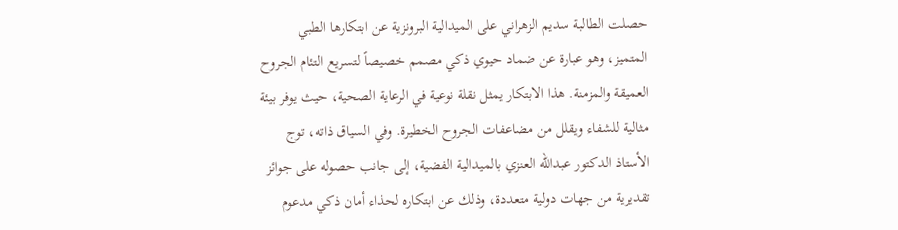حصلت الطالبة سديم الزهراني على الميدالية البرونزية عن ابتكارها الطبي المتميز، وهو عبارة عن ضماد حيوي ذكي مصمم خصيصاً لتسريع التئام الجروح العميقة والمزمنة. هذا الابتكار يمثل نقلة نوعية في الرعاية الصحية، حيث يوفر بيئة مثالية للشفاء ويقلل من مضاعفات الجروح الخطيرة. وفي السياق ذاته، توج الأستاذ الدكتور عبدالله العنزي بالميدالية الفضية، إلى جانب حصوله على جوائز تقديرية من جهات دولية متعددة، وذلك عن ابتكاره لحذاء أمان ذكي مدعوم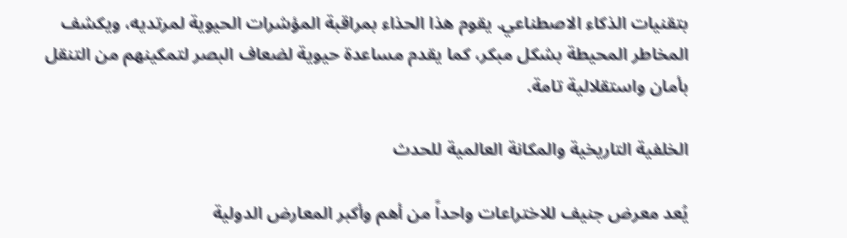بتقنيات الذكاء الاصطناعي. يقوم هذا الحذاء بمراقبة المؤشرات الحيوية لمرتديه، ويكشف المخاطر المحيطة بشكل مبكر، كما يقدم مساعدة حيوية لضعاف البصر لتمكينهم من التنقل بأمان واستقلالية تامة.

الخلفية التاريخية والمكانة العالمية للحدث

يُعد معرض جنيف للاختراعات واحداً من أهم وأكبر المعارض الدولية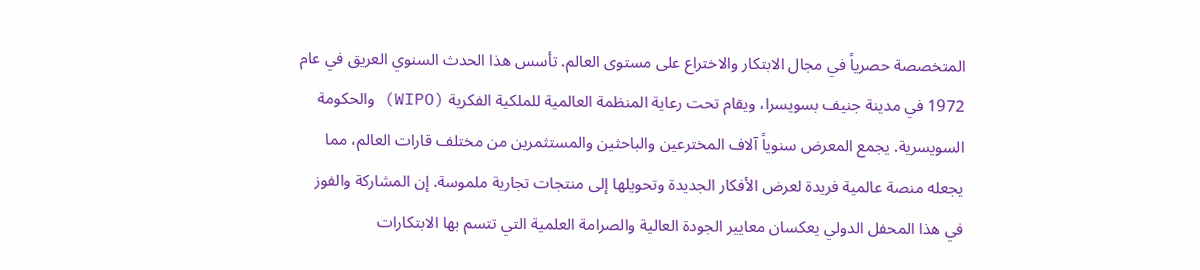المتخصصة حصرياً في مجال الابتكار والاختراع على مستوى العالم. تأسس هذا الحدث السنوي العريق في عام 1972 في مدينة جنيف بسويسرا، ويقام تحت رعاية المنظمة العالمية للملكية الفكرية (WIPO) والحكومة السويسرية. يجمع المعرض سنوياً آلاف المخترعين والباحثين والمستثمرين من مختلف قارات العالم، مما يجعله منصة عالمية فريدة لعرض الأفكار الجديدة وتحويلها إلى منتجات تجارية ملموسة. إن المشاركة والفوز في هذا المحفل الدولي يعكسان معايير الجودة العالية والصرامة العلمية التي تتسم بها الابتكارات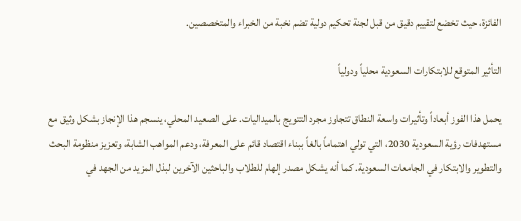الفائزة، حيث تخضع لتقييم دقيق من قبل لجنة تحكيم دولية تضم نخبة من الخبراء والمتخصصين.

التأثير المتوقع للابتكارات السعودية محلياً ودولياً

يحمل هذا الفوز أبعاداً وتأثيرات واسعة النطاق تتجاوز مجرد التتويج بالميداليات. على الصعيد المحلي، ينسجم هذا الإنجاز بشكل وثيق مع مستهدفات رؤية السعودية 2030، التي تولي اهتماماً بالغاً ببناء اقتصاد قائم على المعرفة، ودعم المواهب الشابة، وتعزيز منظومة البحث والتطوير والابتكار في الجامعات السعودية. كما أنه يشكل مصدر إلهام للطلاب والباحثين الآخرين لبذل المزيد من الجهد في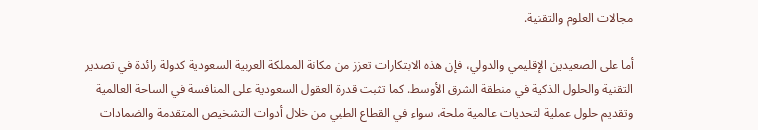مجالات العلوم والتقنية.

أما على الصعيدين الإقليمي والدولي، فإن هذه الابتكارات تعزز من مكانة المملكة العربية السعودية كدولة رائدة في تصدير التقنية والحلول الذكية في منطقة الشرق الأوسط. كما تثبت قدرة العقول السعودية على المنافسة في الساحة العالمية وتقديم حلول عملية لتحديات عالمية ملحة، سواء في القطاع الطبي من خلال أدوات التشخيص المتقدمة والضمادات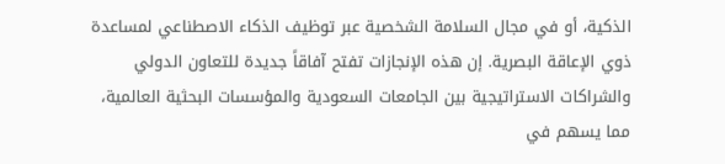الذكية، أو في مجال السلامة الشخصية عبر توظيف الذكاء الاصطناعي لمساعدة ذوي الإعاقة البصرية. إن هذه الإنجازات تفتح آفاقاً جديدة للتعاون الدولي والشراكات الاستراتيجية بين الجامعات السعودية والمؤسسات البحثية العالمية، مما يسهم في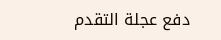دفع عجلة التقدم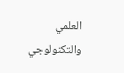العلمي والتكنولوجي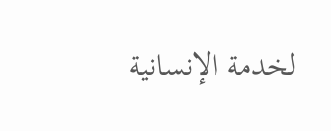لخدمة الإنسانية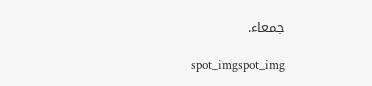جمعاء.

spot_imgspot_img